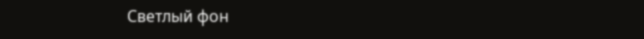Светлый фон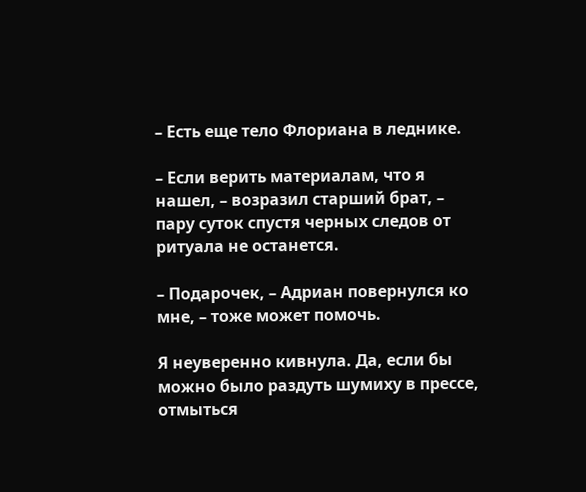– Есть еще тело Флориана в леднике.

– Если верить материалам, что я нашел, – возразил старший брат, – пару суток спустя черных следов от ритуала не останется.

– Подарочек, – Адриан повернулся ко мне, – тоже может помочь.

Я неуверенно кивнула. Да, если бы можно было раздуть шумиху в прессе, отмыться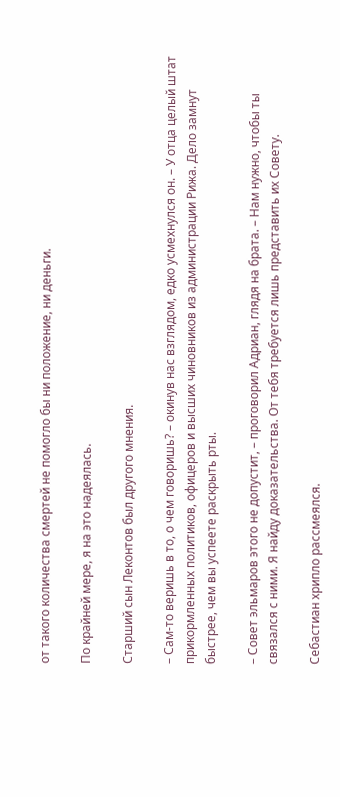от такого количества смертей не помогло бы ни положение, ни деньги.

По крайней мере, я на это надеялась.

Старший сын Леконтов был другого мнения.

– Сам-то веришь в то, о чем говоришь? – окинув нас взглядом, едко усмехнулся он. – У отца целый штат прикормленных политиков, офицеров и высших чиновников из администрации Рижа. Дело замнут быстрее, чем вы успеете раскрыть рты.

– Совет эльмаров этого не допустит, – проговорил Адриан, глядя на брата. – Нам нужно, чтобы ты связался с ними. Я найду доказательства. От тебя требуется лишь представить их Совету.

Себастиан хрипло рассмеялся.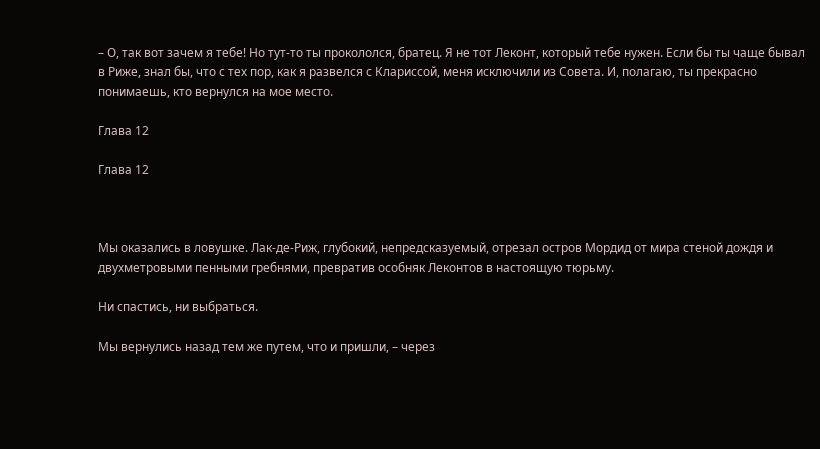– О, так вот зачем я тебе! Но тут-то ты прокололся, братец. Я не тот Леконт, который тебе нужен. Если бы ты чаще бывал в Риже, знал бы, что с тех пор, как я развелся с Клариссой, меня исключили из Совета. И, полагаю, ты прекрасно понимаешь, кто вернулся на мое место.

Глава 12

Глава 12



Мы оказались в ловушке. Лак-де-Риж, глубокий, непредсказуемый, отрезал остров Мордид от мира стеной дождя и двухметровыми пенными гребнями, превратив особняк Леконтов в настоящую тюрьму.

Ни спастись, ни выбраться.

Мы вернулись назад тем же путем, что и пришли, – через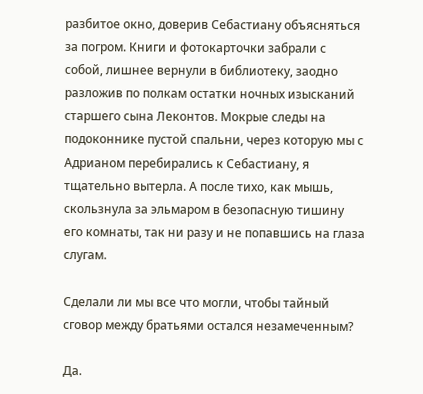разбитое окно, доверив Себастиану объясняться за погром. Книги и фотокарточки забрали с собой, лишнее вернули в библиотеку, заодно разложив по полкам остатки ночных изысканий старшего сына Леконтов. Мокрые следы на подоконнике пустой спальни, через которую мы с Адрианом перебирались к Себастиану, я тщательно вытерла. А после тихо, как мышь, скользнула за эльмаром в безопасную тишину его комнаты, так ни разу и не попавшись на глаза слугам.

Сделали ли мы все что могли, чтобы тайный сговор между братьями остался незамеченным?

Да.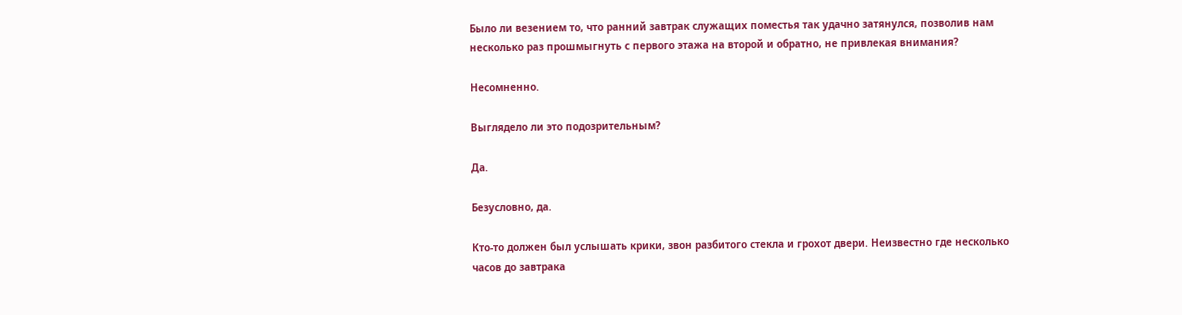Было ли везением то, что ранний завтрак служащих поместья так удачно затянулся, позволив нам несколько раз прошмыгнуть с первого этажа на второй и обратно, не привлекая внимания?

Несомненно.

Выглядело ли это подозрительным?

Да.

Безусловно, да.

Кто-то должен был услышать крики, звон разбитого стекла и грохот двери. Неизвестно где несколько часов до завтрака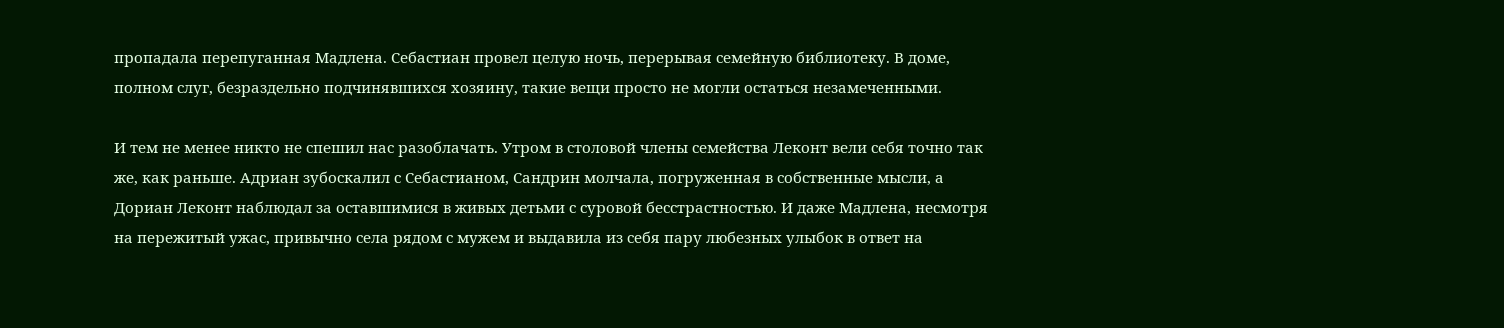пропадала перепуганная Мадлена. Себастиан провел целую ночь, перерывая семейную библиотеку. В доме, полном слуг, безраздельно подчинявшихся хозяину, такие вещи просто не могли остаться незамеченными.

И тем не менее никто не спешил нас разоблачать. Утром в столовой члены семейства Леконт вели себя точно так же, как раньше. Адриан зубоскалил с Себастианом, Сандрин молчала, погруженная в собственные мысли, а Дориан Леконт наблюдал за оставшимися в живых детьми с суровой бесстрастностью. И даже Мадлена, несмотря на пережитый ужас, привычно села рядом с мужем и выдавила из себя пару любезных улыбок в ответ на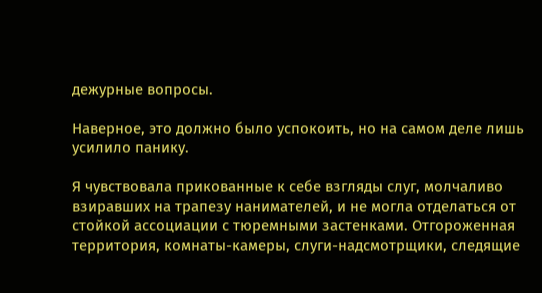дежурные вопросы.

Наверное, это должно было успокоить, но на самом деле лишь усилило панику.

Я чувствовала прикованные к себе взгляды слуг, молчаливо взиравших на трапезу нанимателей, и не могла отделаться от стойкой ассоциации с тюремными застенками. Отгороженная территория, комнаты-камеры, слуги-надсмотрщики, следящие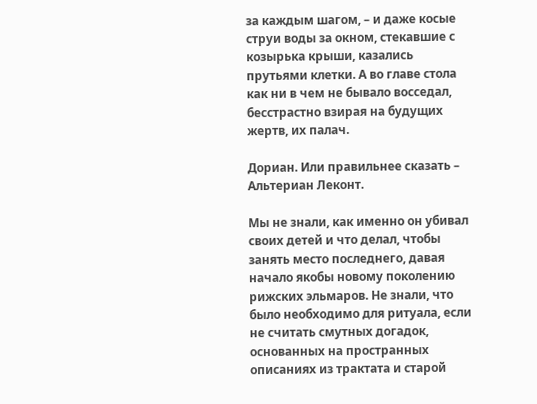за каждым шагом, – и даже косые струи воды за окном, стекавшие с козырька крыши, казались прутьями клетки. А во главе стола как ни в чем не бывало восседал, бесстрастно взирая на будущих жертв, их палач.

Дориан. Или правильнее сказать – Альтериан Леконт.

Мы не знали, как именно он убивал своих детей и что делал, чтобы занять место последнего, давая начало якобы новому поколению рижских эльмаров. Не знали, что было необходимо для ритуала, если не считать смутных догадок, основанных на пространных описаниях из трактата и старой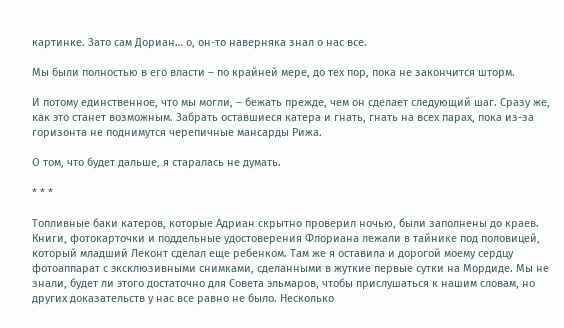картинке. Зато сам Дориан… о, он-то наверняка знал о нас все.

Мы были полностью в его власти – по крайней мере, до тех пор, пока не закончится шторм.

И потому единственное, что мы могли, – бежать прежде, чем он сделает следующий шаг. Сразу же, как это станет возможным. Забрать оставшиеся катера и гнать, гнать на всех парах, пока из-за горизонта не поднимутся черепичные мансарды Рижа.

О том, что будет дальше, я старалась не думать.

* * *

Топливные баки катеров, которые Адриан скрытно проверил ночью, были заполнены до краев. Книги, фотокарточки и поддельные удостоверения Флориана лежали в тайнике под половицей, который младший Леконт сделал еще ребенком. Там же я оставила и дорогой моему сердцу фотоаппарат с эксклюзивными снимками, сделанными в жуткие первые сутки на Мордиде. Мы не знали, будет ли этого достаточно для Совета эльмаров, чтобы прислушаться к нашим словам, но других доказательств у нас все равно не было. Несколько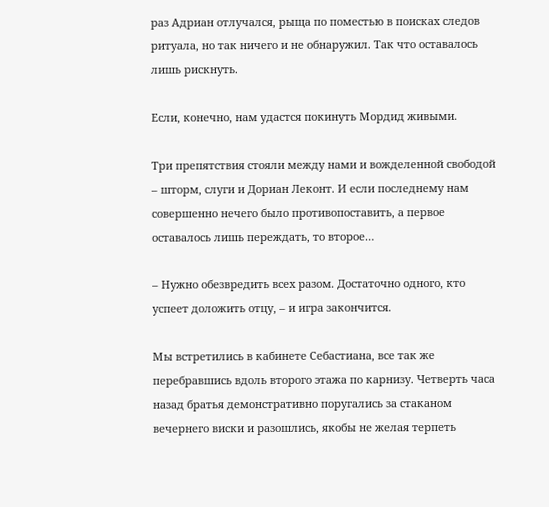раз Адриан отлучался, рыща по поместью в поисках следов ритуала, но так ничего и не обнаружил. Так что оставалось лишь рискнуть.

Если, конечно, нам удастся покинуть Мордид живыми.

Три препятствия стояли между нами и вожделенной свободой – шторм, слуги и Дориан Леконт. И если последнему нам совершенно нечего было противопоставить, а первое оставалось лишь переждать, то второе…

– Нужно обезвредить всех разом. Достаточно одного, кто успеет доложить отцу, – и игра закончится.

Мы встретились в кабинете Себастиана, все так же перебравшись вдоль второго этажа по карнизу. Четверть часа назад братья демонстративно поругались за стаканом вечернего виски и разошлись, якобы не желая терпеть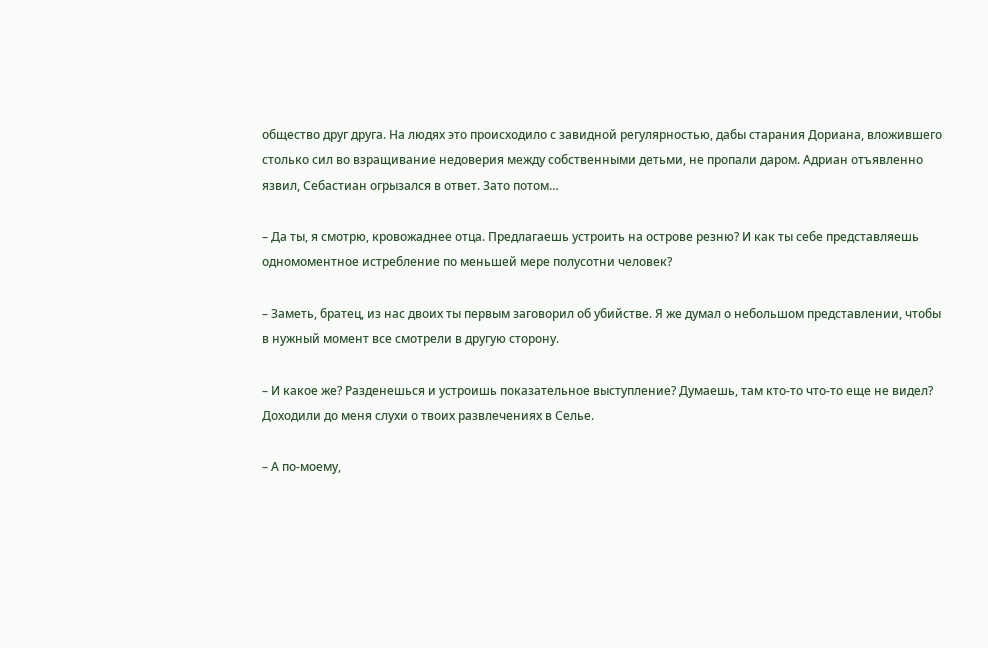общество друг друга. На людях это происходило с завидной регулярностью, дабы старания Дориана, вложившего столько сил во взращивание недоверия между собственными детьми, не пропали даром. Адриан отъявленно язвил, Себастиан огрызался в ответ. Зато потом…

– Да ты, я смотрю, кровожаднее отца. Предлагаешь устроить на острове резню? И как ты себе представляешь одномоментное истребление по меньшей мере полусотни человек?

– Заметь, братец, из нас двоих ты первым заговорил об убийстве. Я же думал о небольшом представлении, чтобы в нужный момент все смотрели в другую сторону.

– И какое же? Разденешься и устроишь показательное выступление? Думаешь, там кто-то что-то еще не видел? Доходили до меня слухи о твоих развлечениях в Селье.

– А по-моему,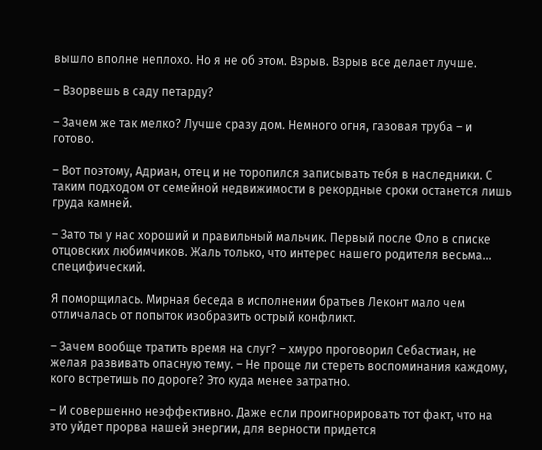вышло вполне неплохо. Но я не об этом. Взрыв. Взрыв все делает лучше.

– Взорвешь в саду петарду?

– Зачем же так мелко? Лучше сразу дом. Немного огня, газовая труба – и готово.

– Вот поэтому, Адриан, отец и не торопился записывать тебя в наследники. С таким подходом от семейной недвижимости в рекордные сроки останется лишь груда камней.

– Зато ты у нас хороший и правильный мальчик. Первый после Фло в списке отцовских любимчиков. Жаль только, что интерес нашего родителя весьма… специфический.

Я поморщилась. Мирная беседа в исполнении братьев Леконт мало чем отличалась от попыток изобразить острый конфликт.

– Зачем вообще тратить время на слуг? – хмуро проговорил Себастиан, не желая развивать опасную тему. – Не проще ли стереть воспоминания каждому, кого встретишь по дороге? Это куда менее затратно.

– И совершенно неэффективно. Даже если проигнорировать тот факт, что на это уйдет прорва нашей энергии, для верности придется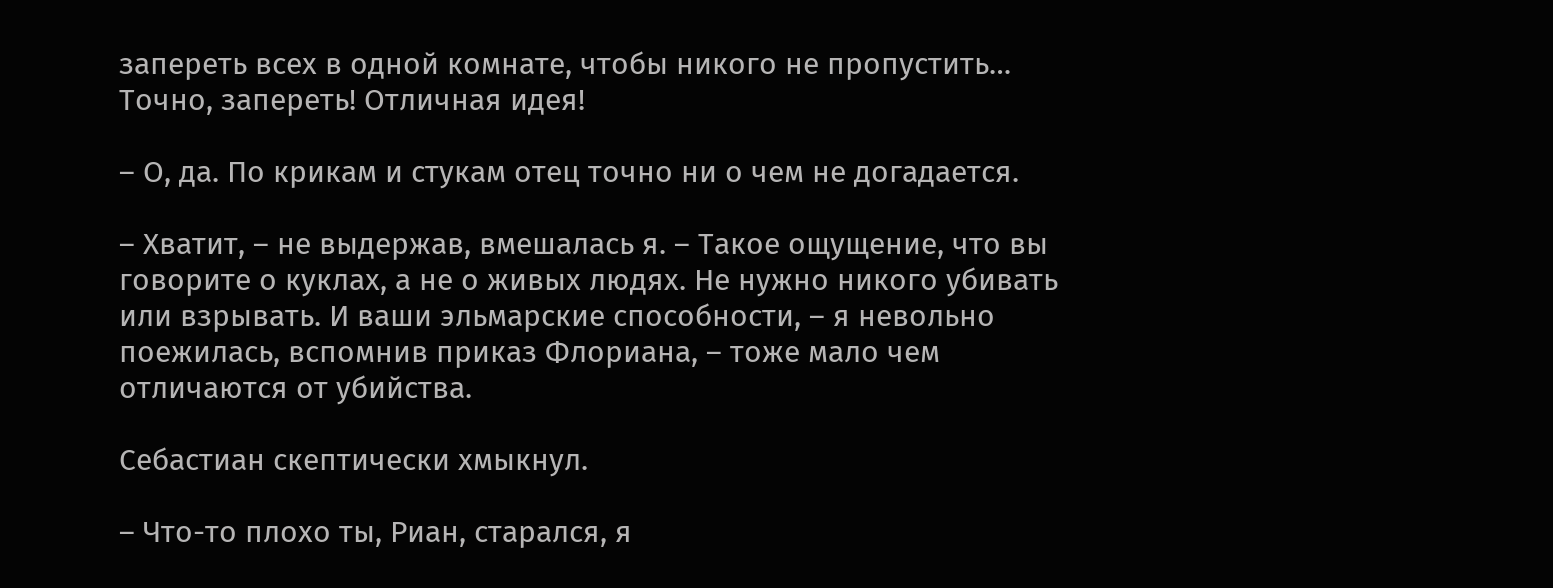запереть всех в одной комнате, чтобы никого не пропустить… Точно, запереть! Отличная идея!

– О, да. По крикам и стукам отец точно ни о чем не догадается.

– Хватит, – не выдержав, вмешалась я. – Такое ощущение, что вы говорите о куклах, а не о живых людях. Не нужно никого убивать или взрывать. И ваши эльмарские способности, – я невольно поежилась, вспомнив приказ Флориана, – тоже мало чем отличаются от убийства.

Себастиан скептически хмыкнул.

– Что-то плохо ты, Риан, старался, я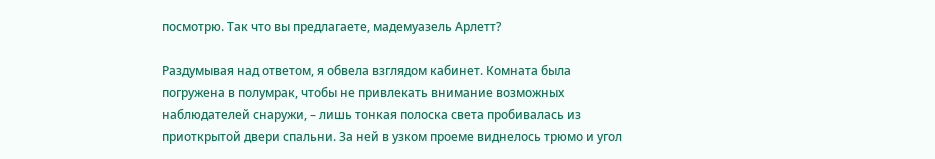посмотрю. Так что вы предлагаете, мадемуазель Арлетт?

Раздумывая над ответом, я обвела взглядом кабинет. Комната была погружена в полумрак, чтобы не привлекать внимание возможных наблюдателей снаружи, – лишь тонкая полоска света пробивалась из приоткрытой двери спальни. За ней в узком проеме виднелось трюмо и угол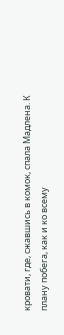кровати, где, сжавшись в комок, спала Мадлена. К плану побега, как и ко всему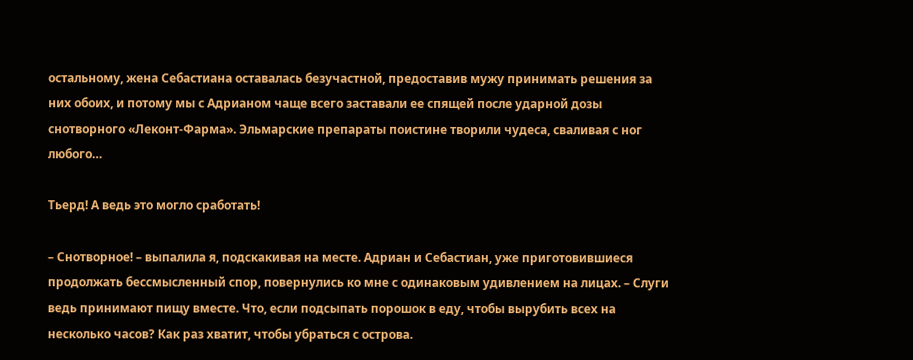остальному, жена Себастиана оставалась безучастной, предоставив мужу принимать решения за них обоих, и потому мы с Адрианом чаще всего заставали ее спящей после ударной дозы снотворного «Леконт-Фарма». Эльмарские препараты поистине творили чудеса, сваливая с ног любого…

Тьерд! А ведь это могло сработать!

– Снотворное! – выпалила я, подскакивая на месте. Адриан и Себастиан, уже приготовившиеся продолжать бессмысленный спор, повернулись ко мне с одинаковым удивлением на лицах. – Слуги ведь принимают пищу вместе. Что, если подсыпать порошок в еду, чтобы вырубить всех на несколько часов? Как раз хватит, чтобы убраться с острова.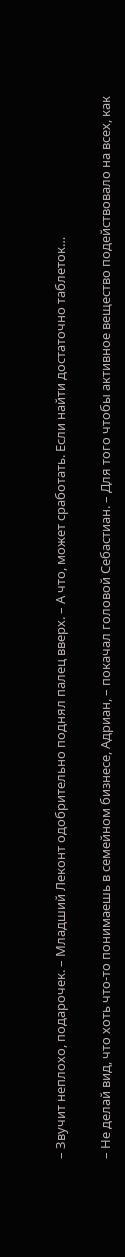– Звучит неплохо, подарочек. – Младший Леконт одобрительно поднял палец вверх. – А что, может сработать. Если найти достаточно таблеток…

– Не делай вид, что хоть что-то понимаешь в семейном бизнесе, Адриан, – покачал головой Себастиан. – Для того чтобы активное вещество подействовало на всех, как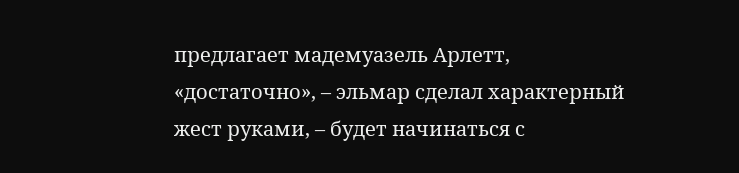предлагает мадемуазель Арлетт, «достаточно», – эльмар сделал характерный жест руками, – будет начинаться с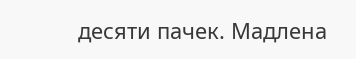десяти пачек. Мадлена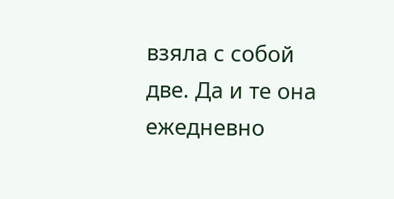взяла с собой две. Да и те она ежедневно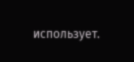использует.